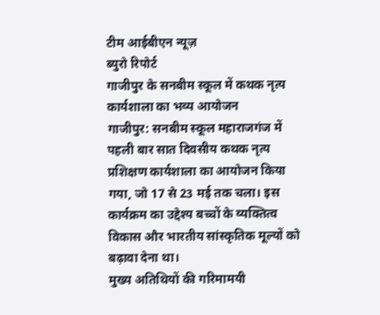टीम आईबीएन न्यूज़
ब्युरो रिपोर्ट
गाजीपुर के सनबीम स्कूल में कथक नृत्य कार्यशाला का भव्य आयोजन
गाजीपुर: सनबीम स्कूल महाराजगंज में पहली बार सात दिवसीय कथक नृत्य प्रशिक्षण कार्यशाला का आयोजन किया गया, जो 17 से 23 मई तक चला। इस कार्यक्रम का उद्देश्य बच्चों के व्यक्तित्व विकास और भारतीय सांस्कृतिक मूल्यों को बढ़ावा देना था।
मुख्य अतिथियों की गरिमामयी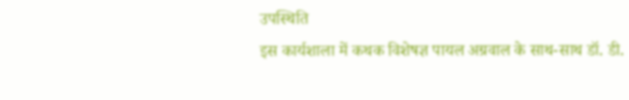उपस्थिति
इस कार्यशाला में कथक विशेषज्ञ पायल अग्रवाल के साथ-साथ डॉ. डी.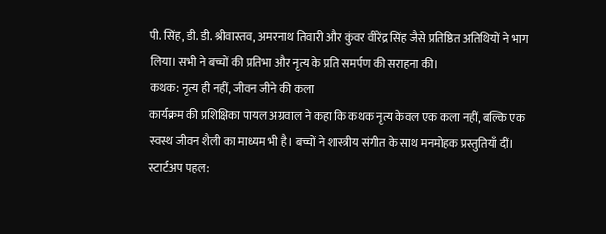पी. सिंह, डी. डी. श्रीवास्तव, अमरनाथ तिवारी और कुंवर वीरेंद्र सिंह जैसे प्रतिष्ठित अतिथियों ने भाग लिया। सभी ने बच्चों की प्रतिभा और नृत्य के प्रति समर्पण की सराहना की।
कथक: नृत्य ही नहीं, जीवन जीने की कला
कार्यक्रम की प्रशिक्षिका पायल अग्रवाल ने कहा कि कथक नृत्य केवल एक कला नहीं, बल्कि एक स्वस्थ जीवन शैली का माध्यम भी है। बच्चों ने शास्त्रीय संगीत के साथ मनमोहक प्रस्तुतियाँ दीं।
स्टार्टअप पहल: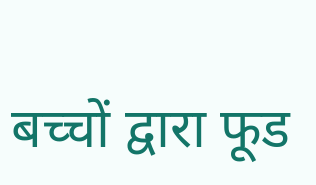बच्चों द्वारा फूड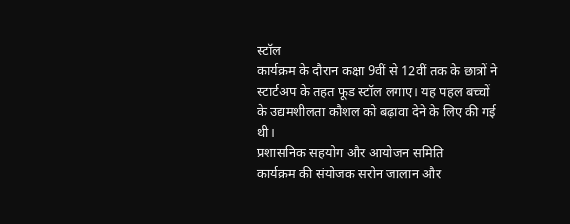स्टॉल
कार्यक्रम के दौरान कक्षा 9वीं से 12वीं तक के छात्रों ने स्टार्टअप के तहत फूड स्टॉल लगाए। यह पहल बच्चों के उद्यमशीलता कौशल को बढ़ावा देने के लिए की गई थी।
प्रशासनिक सहयोग और आयोजन समिति
कार्यक्रम की संयोजक सरोन जालान और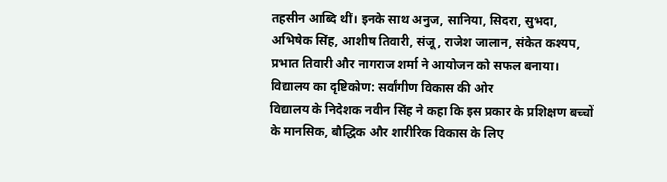तहसीन आब्दि थीं। इनके साथ अनुज, सानिया, सिदरा, सुभदा, अभिषेक सिंह, आशीष तिवारी, संजू, राजेश जालान, संकेत कश्यप, प्रभात तिवारी और नागराज शर्मा ने आयोजन को सफल बनाया।
विद्यालय का दृष्टिकोण: सर्वांगीण विकास की ओर
विद्यालय के निदेशक नवीन सिंह ने कहा कि इस प्रकार के प्रशिक्षण बच्चों के मानसिक, बौद्धिक और शारीरिक विकास के लिए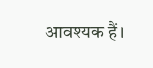आवश्यक हैं।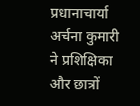प्रधानाचार्या अर्चना कुमारी ने प्रशिक्षिका और छात्रों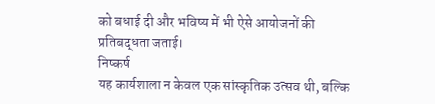को बधाई दी और भविष्य में भी ऐसे आयोजनों की प्रतिबद्धता जताई।
निष्कर्ष
यह कार्यशाला न केवल एक सांस्कृतिक उत्सव थी, बल्कि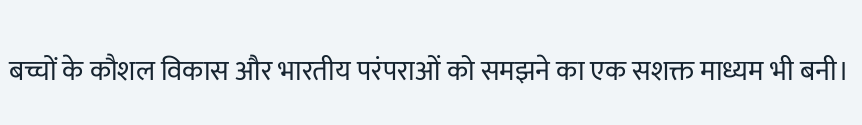बच्चों के कौशल विकास और भारतीय परंपराओं को समझने का एक सशक्त माध्यम भी बनी।